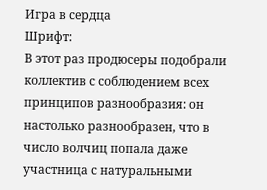Игра в сердца
Шрифт:
В этот раз продюсеры подобрали коллектив с соблюдением всех принципов разнообразия: он настолько разнообразен, что в число волчиц попала даже участница с натуральными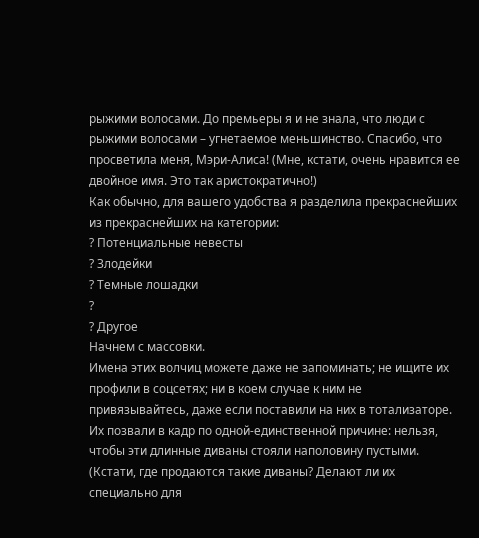рыжими волосами. До премьеры я и не знала, что люди с рыжими волосами – угнетаемое меньшинство. Спасибо, что просветила меня, Мэри-Алиса! (Мне, кстати, очень нравится ее двойное имя. Это так аристократично!)
Как обычно, для вашего удобства я разделила прекраснейших из прекраснейших на категории:
? Потенциальные невесты
? Злодейки
? Темные лошадки
?
? Другое
Начнем с массовки.
Имена этих волчиц можете даже не запоминать; не ищите их профили в соцсетях; ни в коем случае к ним не привязывайтесь, даже если поставили на них в тотализаторе. Их позвали в кадр по одной-единственной причине: нельзя, чтобы эти длинные диваны стояли наполовину пустыми. (Кстати, где продаются такие диваны? Делают ли их специально для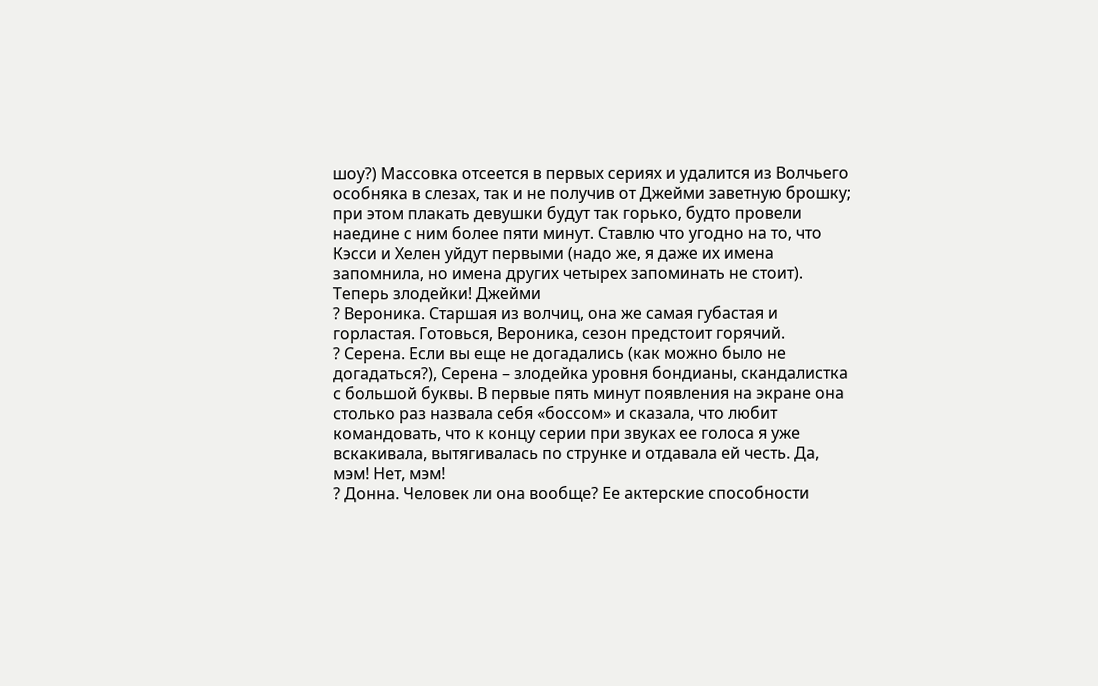шоу?) Массовка отсеется в первых сериях и удалится из Волчьего особняка в слезах, так и не получив от Джейми заветную брошку; при этом плакать девушки будут так горько, будто провели наедине с ним более пяти минут. Ставлю что угодно на то, что Кэсси и Хелен уйдут первыми (надо же, я даже их имена запомнила, но имена других четырех запоминать не стоит).
Теперь злодейки! Джейми
? Вероника. Старшая из волчиц, она же самая губастая и горластая. Готовься, Вероника, сезон предстоит горячий.
? Серена. Если вы еще не догадались (как можно было не догадаться?), Серена – злодейка уровня бондианы, скандалистка с большой буквы. В первые пять минут появления на экране она столько раз назвала себя «боссом» и сказала, что любит командовать, что к концу серии при звуках ее голоса я уже вскакивала, вытягивалась по струнке и отдавала ей честь. Да, мэм! Нет, мэм!
? Донна. Человек ли она вообще? Ее актерские способности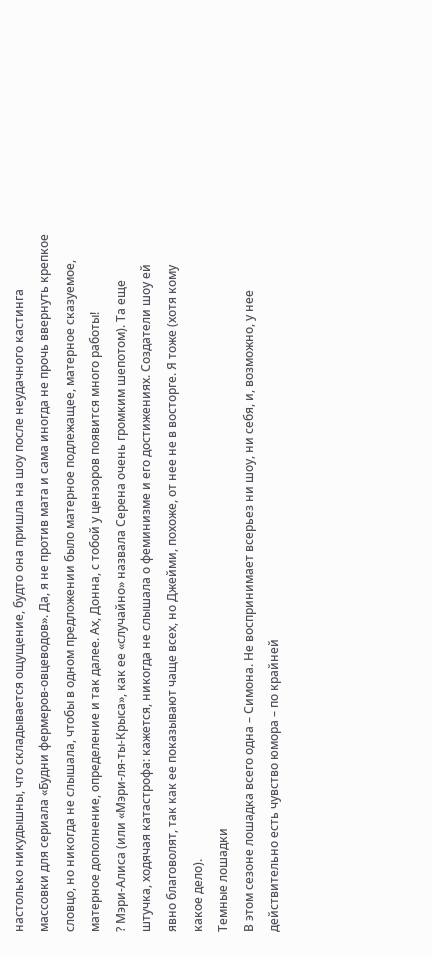настолько никудышны, что складывается ощущение, будто она пришла на шоу после неудачного кастинга массовки для сериала «Будни фермеров-овцеводов». Да, я не против мата и сама иногда не прочь ввернуть крепкое словцо, но никогда не слышала, чтобы в одном предложении было матерное подлежащее, матерное сказуемое, матерное дополнение, определение и так далее. Ах, Донна, с тобой у цензоров появится много работы!
? Мэри-Алиса (или «Мэри-ля-ты-Крыса», как ее «случайно» назвала Серена очень громким шепотом). Та еще штучка, ходячая катастрофа: кажется, никогда не слышала о феминизме и его достижениях. Создатели шоу ей явно благоволят, так как ее показывают чаще всех, но Джейми, похоже, от нее не в восторге. Я тоже (хотя кому какое дело).
Темные лошадки
В этом сезоне лошадка всего одна – Симона. Не воспринимает всерьез ни шоу, ни себя, и, возможно, у нее действительно есть чувство юмора – по крайней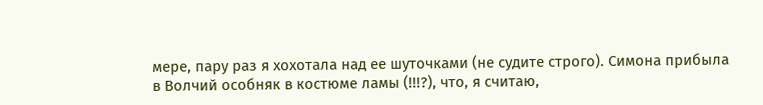мере, пару раз я хохотала над ее шуточками (не судите строго). Симона прибыла в Волчий особняк в костюме ламы (!!!?), что, я считаю,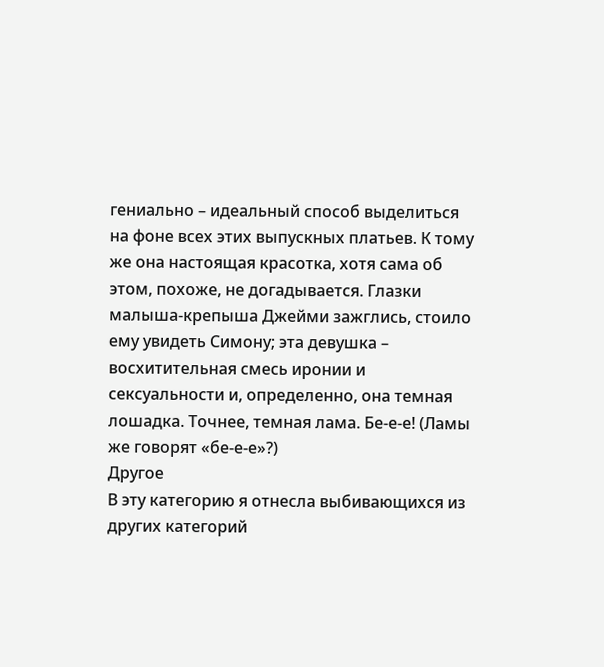гениально – идеальный способ выделиться на фоне всех этих выпускных платьев. К тому же она настоящая красотка, хотя сама об этом, похоже, не догадывается. Глазки малыша-крепыша Джейми зажглись, стоило ему увидеть Симону; эта девушка – восхитительная смесь иронии и сексуальности и, определенно, она темная лошадка. Точнее, темная лама. Бе-е-е! (Ламы же говорят «бе-е-е»?)
Другое
В эту категорию я отнесла выбивающихся из других категорий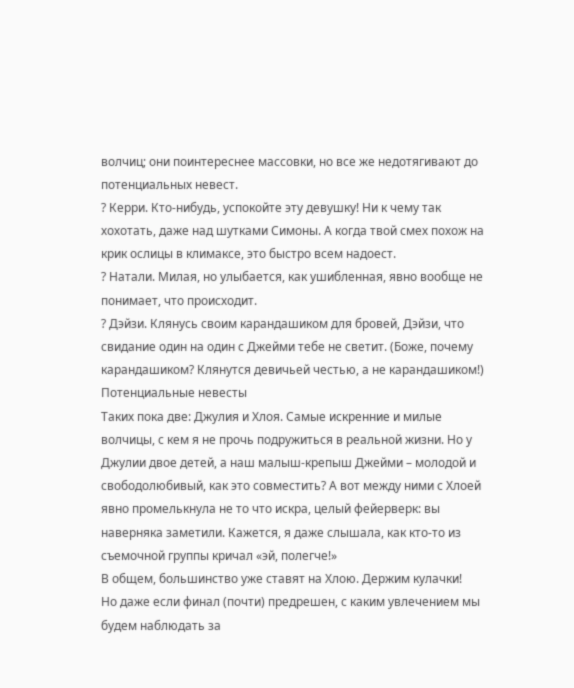волчиц; они поинтереснее массовки, но все же недотягивают до потенциальных невест.
? Керри. Кто-нибудь, успокойте эту девушку! Ни к чему так хохотать, даже над шутками Симоны. А когда твой смех похож на крик ослицы в климаксе, это быстро всем надоест.
? Натали. Милая, но улыбается, как ушибленная, явно вообще не понимает, что происходит.
? Дэйзи. Клянусь своим карандашиком для бровей, Дэйзи, что свидание один на один с Джейми тебе не светит. (Боже, почему карандашиком? Клянутся девичьей честью, а не карандашиком!)
Потенциальные невесты
Таких пока две: Джулия и Хлоя. Самые искренние и милые волчицы, с кем я не прочь подружиться в реальной жизни. Но у Джулии двое детей, а наш малыш-крепыш Джейми – молодой и свободолюбивый, как это совместить? А вот между ними с Хлоей явно промелькнула не то что искра, целый фейерверк: вы наверняка заметили. Кажется, я даже слышала, как кто-то из съемочной группы кричал «эй, полегче!»
В общем, большинство уже ставят на Хлою. Держим кулачки!
Но даже если финал (почти) предрешен, с каким увлечением мы будем наблюдать за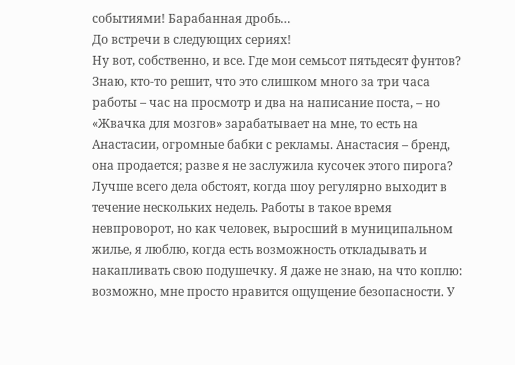событиями! Барабанная дробь…
До встречи в следующих сериях!
Ну вот, собственно, и все. Где мои семьсот пятьдесят фунтов? Знаю, кто-то решит, что это слишком много за три часа работы – час на просмотр и два на написание поста, – но «Жвачка для мозгов» зарабатывает на мне, то есть на Анастасии, огромные бабки с рекламы. Анастасия – бренд, она продается; разве я не заслужила кусочек этого пирога?
Лучше всего дела обстоят, когда шоу регулярно выходит в течение нескольких недель. Работы в такое время невпроворот, но как человек, выросший в муниципальном жилье, я люблю, когда есть возможность откладывать и накапливать свою подушечку. Я даже не знаю, на что коплю: возможно, мне просто нравится ощущение безопасности. У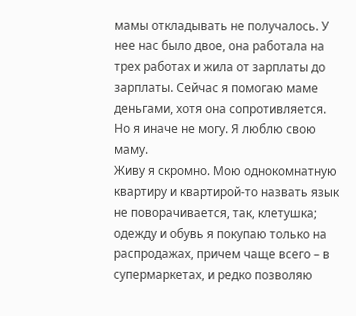мамы откладывать не получалось. У нее нас было двое, она работала на трех работах и жила от зарплаты до зарплаты. Сейчас я помогаю маме деньгами, хотя она сопротивляется. Но я иначе не могу. Я люблю свою маму.
Живу я скромно. Мою однокомнатную квартиру и квартирой-то назвать язык не поворачивается, так, клетушка; одежду и обувь я покупаю только на распродажах, причем чаще всего – в супермаркетах, и редко позволяю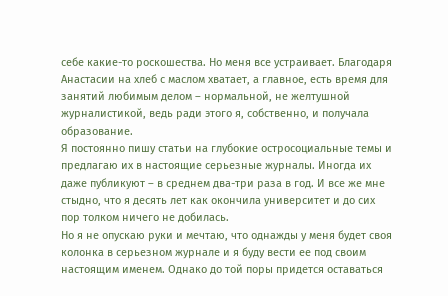себе какие-то роскошества. Но меня все устраивает. Благодаря Анастасии на хлеб с маслом хватает, а главное, есть время для занятий любимым делом – нормальной, не желтушной журналистикой, ведь ради этого я, собственно, и получала образование.
Я постоянно пишу статьи на глубокие остросоциальные темы и предлагаю их в настоящие серьезные журналы. Иногда их даже публикуют – в среднем два-три раза в год. И все же мне стыдно, что я десять лет как окончила университет и до сих пор толком ничего не добилась.
Но я не опускаю руки и мечтаю, что однажды у меня будет своя колонка в серьезном журнале и я буду вести ее под своим настоящим именем. Однако до той поры придется оставаться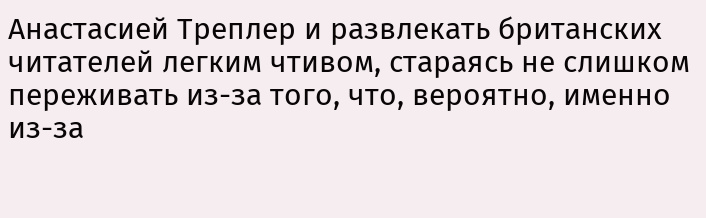Анастасией Треплер и развлекать британских читателей легким чтивом, стараясь не слишком переживать из-за того, что, вероятно, именно из-за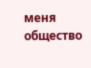меня общество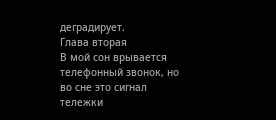деградирует.
Глава вторая
В мой сон врывается телефонный звонок, но во сне это сигнал тележки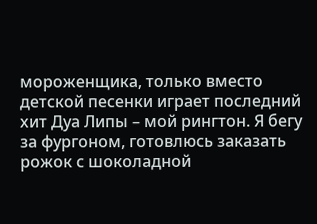мороженщика, только вместо детской песенки играет последний хит Дуа Липы – мой рингтон. Я бегу за фургоном, готовлюсь заказать рожок с шоколадной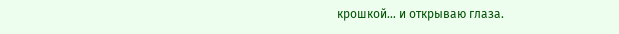крошкой… и открываю глаза.